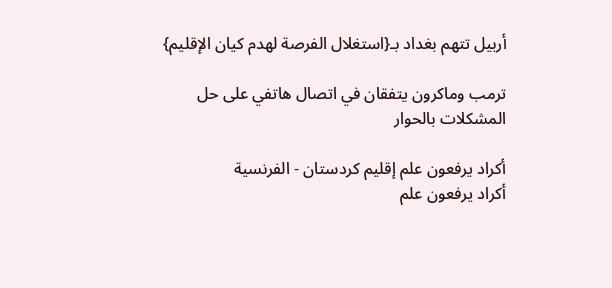أربيل تتهم بغداد بـ{استغلال الفرصة لهدم كيان الإقليم}

ترمب وماكرون يتفقان في اتصال هاتفي على حل المشكلات بالحوار

أكراد يرفعون علم إقليم كردستان - الفرنسية
أكراد يرفعون علم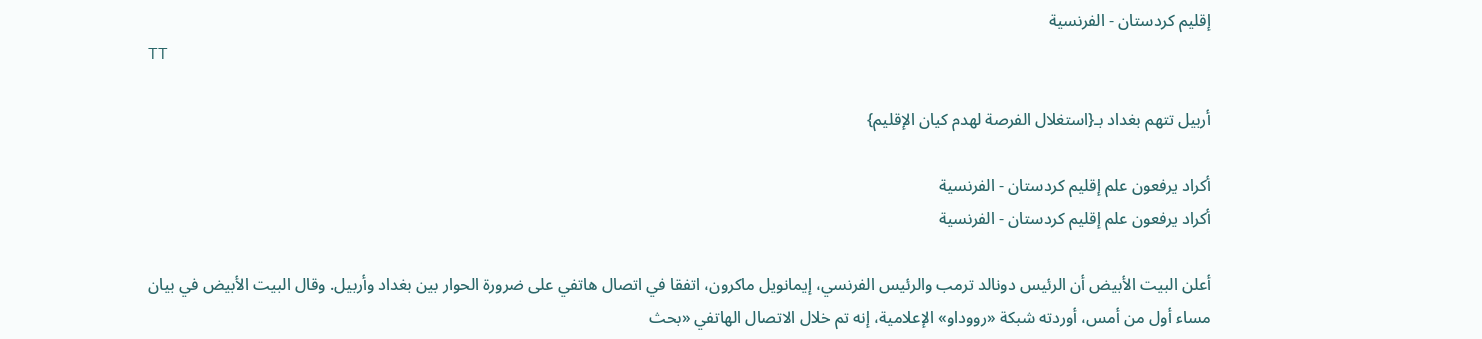إقليم كردستان - الفرنسية
TT

أربيل تتهم بغداد بـ{استغلال الفرصة لهدم كيان الإقليم}

أكراد يرفعون علم إقليم كردستان - الفرنسية
أكراد يرفعون علم إقليم كردستان - الفرنسية

أعلن البيت الأبيض أن الرئيس دونالد ترمب والرئيس الفرنسي، إيمانويل ماكرون، اتفقا في اتصال هاتفي على ضرورة الحوار بين بغداد وأربيل. وقال البيت الأبيض في بيان مساء أول من أمس، أوردته شبكة «رووداو» الإعلامية، إنه تم خلال الاتصال الهاتفي «بحث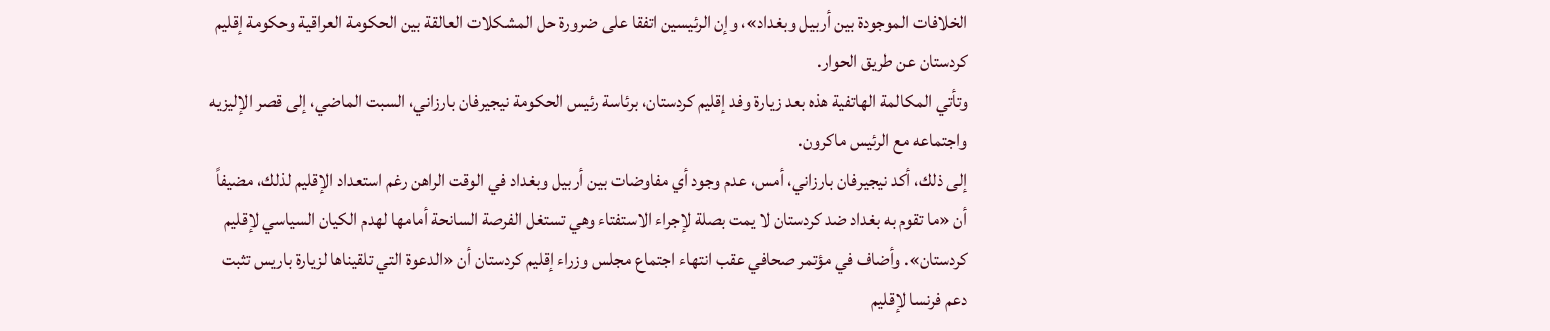الخلافات الموجودة بين أربيل وبغداد»، وإن الرئيسين اتفقا على ضرورة حل المشكلات العالقة بين الحكومة العراقية وحكومة إقليم كردستان عن طريق الحوار.
وتأتي المكالمة الهاتفية هذه بعد زيارة وفد إقليم كردستان، برئاسة رئيس الحكومة نيجيرفان بارزاني، السبت الماضي، إلى قصر الإليزيه واجتماعه مع الرئيس ماكرون.
إلى ذلك، أكد نيجيرفان بارزاني، أمس، عدم وجود أي مفاوضات بين أربيل وبغداد في الوقت الراهن رغم استعداد الإقليم لذلك، مضيفاً أن «ما تقوم به بغداد ضد كردستان لا يمت بصلة لإجراء الاستفتاء وهي تستغل الفرصة السانحة أمامها لهدم الكيان السياسي لإقليم كردستان». وأضاف في مؤتمر صحافي عقب انتهاء اجتماع مجلس وزراء إقليم كردستان أن «الدعوة التي تلقيناها لزيارة باريس تثبت دعم فرنسا لإقليم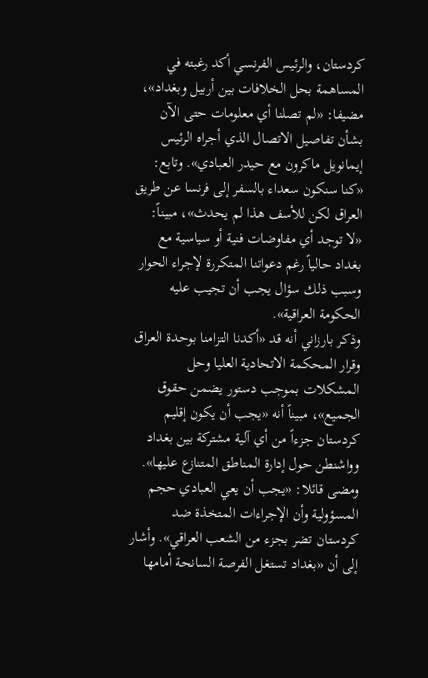كردستان، والرئيس الفرنسي أكد رغبته في المساهمة بحل الخلافات بين أربيل وبغداد»، مضيفا: «لم تصلنا أي معلومات حتى الآن بشأن تفاصيل الاتصال الذي أجراه الرئيس إيمانويل ماكرون مع حيدر العبادي». وتابع: «كنا سنكون سعداء بالسفر إلى فرنسا عن طريق العراق لكن للأسف هذا لم يحدث»، مبيناً: «لا توجد أي مفاوضات فنية أو سياسية مع بغداد حالياً رغم دعواتنا المتكررة لإجراء الحوار وسبب ذلك سؤال يجب أن تجيب عليه الحكومة العراقية».
وذكر بارزاني أنه قد «أكدنا التزامنا بوحدة العراق وقرار المحكمة الاتحادية العليا وحل المشكلات بموجب دستور يضمن حقوق الجميع»، مبيناً أنه «يجب أن يكون إقليم كردستان جزءاً من أي آلية مشتركة بين بغداد وواشنطن حول إدارة المناطق المتنازع عليها». ومضى قائلا: «يجب أن يعي العبادي حجم المسؤولية وأن الإجراءات المتخذة ضد كردستان تضر بجزء من الشعب العراقي». وأشار إلى أن «بغداد تستغل الفرصة السانحة أمامها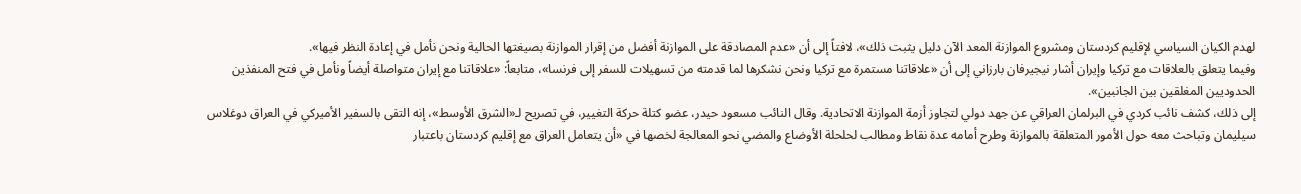لهدم الكيان السياسي لإقليم كردستان ومشروع الموازنة المعد الآن دليل يثبت ذلك»، لافتاً إلى أن «عدم المصادقة على الموازنة أفضل من إقرار الموازنة بصيغتها الحالية ونحن نأمل في إعادة النظر فيها».
وفيما يتعلق بالعلاقات مع تركيا وإيران أشار نيجيرفان بارزاني إلى أن «علاقاتنا مستمرة مع تركيا ونحن نشكرها لما قدمته من تسهيلات للسفر إلى فرنسا»، متابعاً: «علاقاتنا مع إيران متواصلة أيضاً ونأمل في فتح المنفذين الحدوديين المغلقين بين الجانبين».
إلى ذلك، كشف نائب كردي في البرلمان العراقي عن جهد دولي لتجاوز أزمة الموازنة الاتحادية. وقال النائب مسعود حيدر، عضو كتلة حركة التغيير، في تصريح لـ«الشرق الأوسط»، إنه التقى بالسفير الأميركي في العراق دوغلاس سيليمان وتباحث معه حول الأمور المتعلقة بالموازنة وطرح أمامه عدة نقاط ومطالب لحلحلة الأوضاع والمضي نحو المعالجة لخصها في «أن يتعامل العراق مع إقليم كردستان باعتبار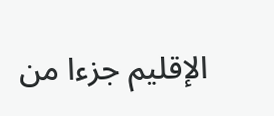الإقليم جزءا من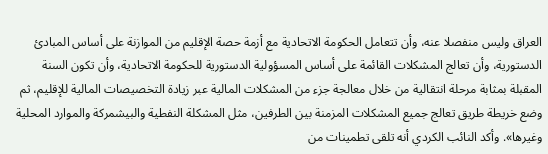العراق وليس منفصلا عنه، وأن تتعامل الحكومة الاتحادية مع أزمة حصة الإقليم من الموازنة على أساس المبادئ الدستورية، وأن تعالج المشكلات القائمة على أساس المسؤولية الدستورية للحكومة الاتحادية، وأن تكون السنة المقبلة بمثابة مرحلة انتقالية من خلال معالجة جزء من المشكلات المالية عبر زيادة التخصيصات المالية للإقليم، ثم وضع خريطة طريق تعالج جميع المشكلات المزمنة بين الطرفين، مثل المشكلة النفطية والبيشمركة والموارد المحلية وغيرها». وأكد النائب الكردي أنه تلقى تطمينات من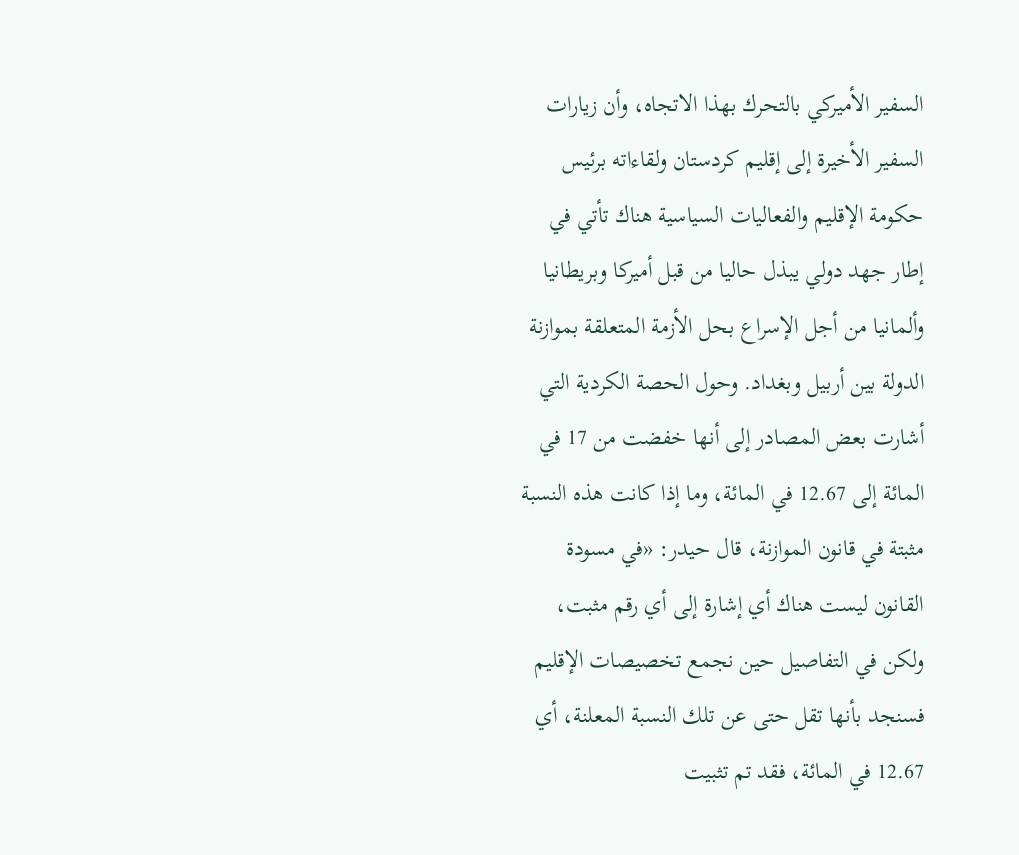السفير الأميركي بالتحرك بهذا الاتجاه، وأن زيارات السفير الأخيرة إلى إقليم كردستان ولقاءاته برئيس حكومة الإقليم والفعاليات السياسية هناك تأتي في إطار جهد دولي يبذل حاليا من قبل أميركا وبريطانيا وألمانيا من أجل الإسراع بحل الأزمة المتعلقة بموازنة الدولة بين أربيل وبغداد. وحول الحصة الكردية التي أشارت بعض المصادر إلى أنها خفضت من 17 في المائة إلى 12.67 في المائة، وما إذا كانت هذه النسبة مثبتة في قانون الموازنة، قال حيدر: «في مسودة القانون ليست هناك أي إشارة إلى أي رقم مثبت، ولكن في التفاصيل حين نجمع تخصيصات الإقليم فسنجد بأنها تقل حتى عن تلك النسبة المعلنة، أي 12.67 في المائة، فقد تم تثبيت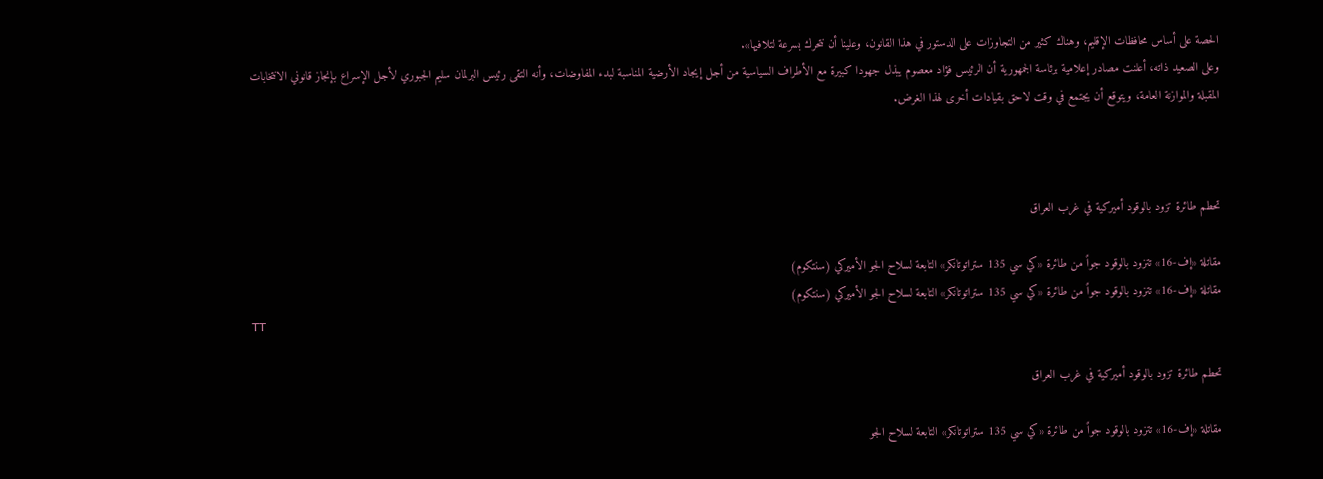الحصة على أساس محافظات الإقليم، وهناك كثير من التجاوزات على الدستور في هذا القانون، وعلينا أن نتحرك بسرعة لتلافيها».
وعلى الصعيد ذاته، أعلنت مصادر إعلامية برئاسة الجمهورية أن الرئيس فؤاد معصوم يبذل جهودا كبيرة مع الأطراف السياسية من أجل إيجاد الأرضية المناسبة لبدء المفاوضات، وأنه التقى رئيس البرلمان سليم الجبوري لأجل الإسراع بإنجاز قانوني الانتخابات المقبلة والموازنة العامة، ويتوقع أن يجتمع في وقت لاحق بقيادات أخرى لهذا الغرض.



تحطم طائرة تزود بالوقود أميركية في غرب العراق

مقاتلة «إف-16» تتزود بالوقود جواً من طائرة «كي سي 135 ستراتوتانكر» التابعة لسلاح الجو الأميركي (سنتكوم)
مقاتلة «إف-16» تتزود بالوقود جواً من طائرة «كي سي 135 ستراتوتانكر» التابعة لسلاح الجو الأميركي (سنتكوم)
TT

تحطم طائرة تزود بالوقود أميركية في غرب العراق

مقاتلة «إف-16» تتزود بالوقود جواً من طائرة «كي سي 135 ستراتوتانكر» التابعة لسلاح الجو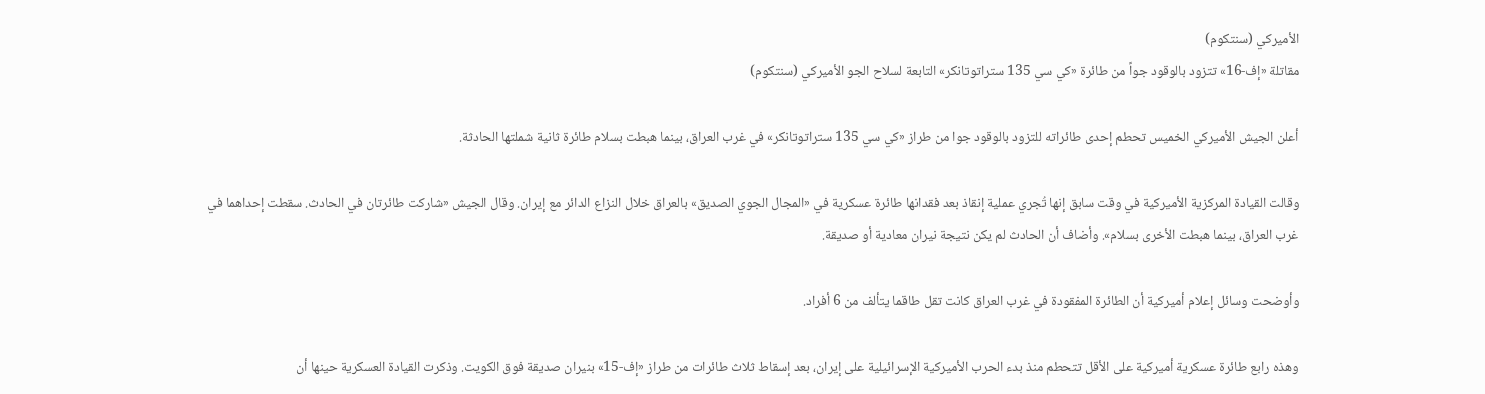الأميركي (سنتكوم)
مقاتلة «إف-16» تتزود بالوقود جواً من طائرة «كي سي 135 ستراتوتانكر» التابعة لسلاح الجو الأميركي (سنتكوم)

أعلن الجيش الأميركي الخميس تحطم إحدى طائراته للتزود بالوقود جوا من طراز «كي سي 135 ستراتوتانكر» في غرب العراق، بينما هبطت بسلام طائرة ثانية شملتها الحادثة.

وقالت القيادة المركزية الأميركية في وقت سابق إنها ‌تُجري ‌عملية إنقاذ ‌بعد فقدانها طائرة عسكرية في «المجال الجوي الصديق» بالعراق خلال النزاع الدائر ‌مع إيران. وقال ‌الجيش «شاركت طائرتان في ‌الحادث. سقطت إحداهما في غرب العراق، ‌بينما هبطت الأخرى بسلام». وأضاف أن الحادث لم يكن نتيجة نيران معادية أو صديقة.

وأوضحت وسائل إعلام أميركية أن الطائرة المفقودة في غرب العراق كانت تقل طاقما يتألف من 6 أفراد.

وهذه رابع طائرة عسكرية أميركية على الأقل تتحطم منذ بدء الحرب الأميركية الإسرائيلية على إيران، بعد إسقاط ثلاث طائرات من طراز «إف-15» بنيران صديقة فوق الكويت. وذكرت القيادة العسكرية حينها أن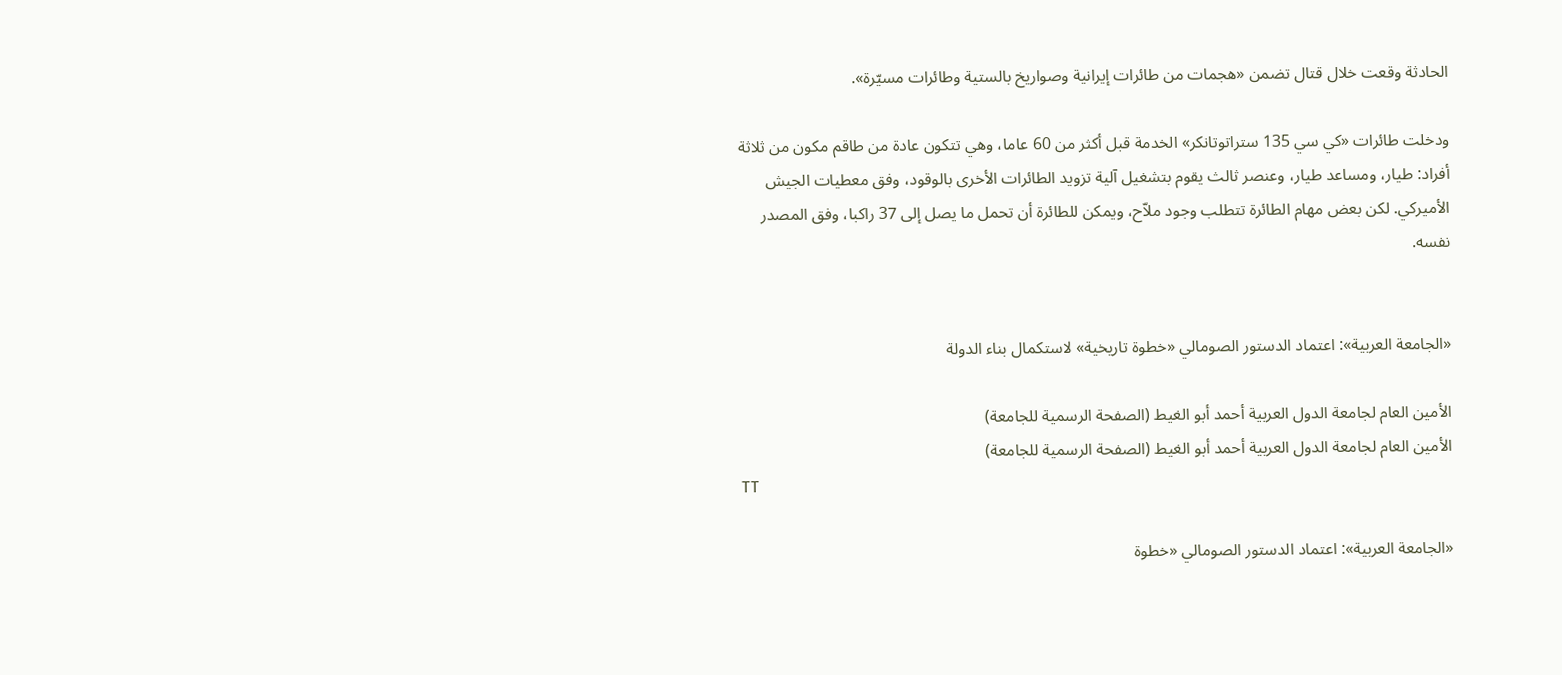الحادثة وقعت خلال قتال تضمن «هجمات من طائرات إيرانية وصواريخ بالستية وطائرات مسيّرة».

ودخلت طائرات «كي سي 135 ستراتوتانكر» الخدمة قبل أكثر من 60 عاما، وهي تتكون عادة من طاقم مكون من ثلاثة أفراد: طيار، ومساعد طيار، وعنصر ثالث يقوم بتشغيل آلية تزويد الطائرات الأخرى بالوقود، وفق معطيات الجيش الأميركي. لكن بعض مهام الطائرة تتطلب وجود ملاّح، ويمكن للطائرة أن تحمل ما يصل إلى 37 راكبا، وفق المصدر نفسه.


«الجامعة العربية»: اعتماد الدستور الصومالي «خطوة تاريخية» لاستكمال بناء الدولة

الأمين العام لجامعة الدول العربية أحمد أبو الغيط (الصفحة الرسمية للجامعة)
الأمين العام لجامعة الدول العربية أحمد أبو الغيط (الصفحة الرسمية للجامعة)
TT

«الجامعة العربية»: اعتماد الدستور الصومالي «خطوة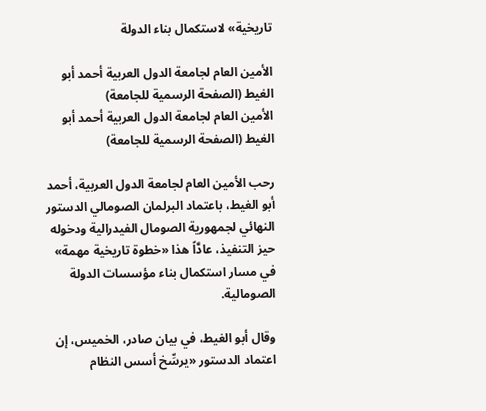تاريخية» لاستكمال بناء الدولة

الأمين العام لجامعة الدول العربية أحمد أبو الغيط (الصفحة الرسمية للجامعة)
الأمين العام لجامعة الدول العربية أحمد أبو الغيط (الصفحة الرسمية للجامعة)

رحب الأمين العام لجامعة الدول العربية، أحمد أبو الغيط، باعتماد البرلمان الصومالي الدستور النهائي لجمهورية الصومال الفيدرالية ودخوله حيز التنفيذ، عادَّاً هذا «خطوة تاريخية مهمة» في مسار استكمال بناء مؤسسات الدولة الصومالية.

وقال أبو الغيط، في بيان صادر، الخميس، إن اعتماد الدستور «يرسِّخ أسس النظام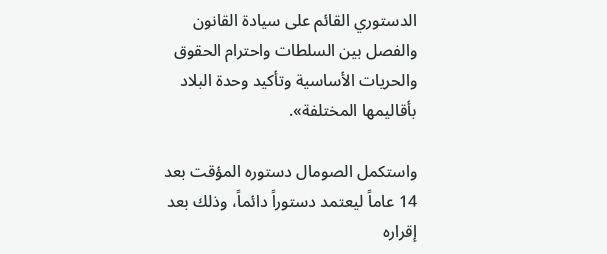الدستوري القائم على سيادة القانون والفصل بين السلطات واحترام الحقوق والحريات الأساسية وتأكيد وحدة البلاد بأقاليمها المختلفة».

واستكمل الصومال دستوره المؤقت بعد 14 عاماً ليعتمد دستوراً دائماً، وذلك بعد إقراره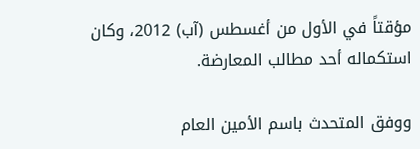مؤقتاً في الأول من أغسطس (آب) 2012، وكان استكماله أحد مطالب المعارضة.

ووفق المتحدث باسم الأمين العام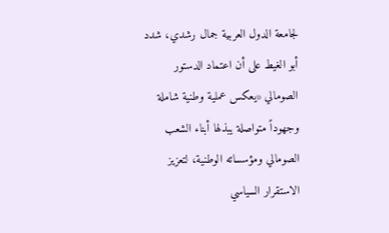لجامعة الدول العربية جمال رشدي، شدد أبو الغيط على أن اعتماد الدستور الصومالي «يعكس عملية وطنية شاملة وجهوداً متواصلة يبذلها أبناء الشعب الصومالي ومؤسساته الوطنية، لتعزيز الاستقرار السياسي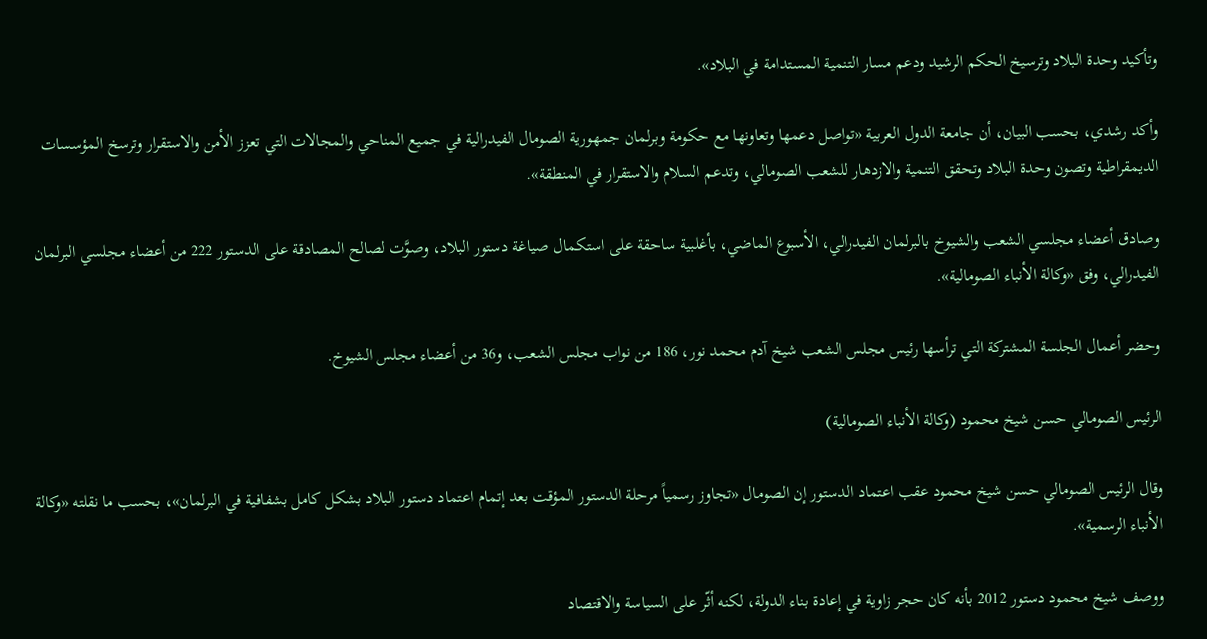وتأكيد وحدة البلاد وترسيخ الحكم الرشيد ودعم مسار التنمية المستدامة في البلاد».

وأكد رشدي، بحسب البيان، أن جامعة الدول العربية «تواصل دعمها وتعاونها مع حكومة وبرلمان جمهورية الصومال الفيدرالية في جميع المناحي والمجالات التي تعزز الأمن والاستقرار وترسخ المؤسسات الديمقراطية وتصون وحدة البلاد وتحقق التنمية والازدهار للشعب الصومالي، وتدعم السلام والاستقرار في المنطقة».

وصادق أعضاء مجلسي الشعب والشيوخ بالبرلمان الفيدرالي، الأسبوع الماضي، بأغلبية ساحقة على استكمال صياغة دستور البلاد، وصوَّت لصالح المصادقة على الدستور 222 من أعضاء مجلسي البرلمان الفيدرالي، وفق «وكالة الأنباء الصومالية».

وحضر أعمال الجلسة المشتركة التي ترأسها رئيس مجلس الشعب شيخ آدم محمد نور، 186 من نواب مجلس الشعب، و36 من أعضاء مجلس الشيوخ.

الرئيس الصومالي حسن شيخ محمود (وكالة الأنباء الصومالية)

وقال الرئيس الصومالي حسن شيخ محمود عقب اعتماد الدستور إن الصومال «تجاوز رسمياً مرحلة الدستور المؤقت بعد إتمام اعتماد دستور البلاد بشكل كامل بشفافية في البرلمان»، بحسب ما نقلته «وكالة الأنباء الرسمية».

ووصف شيخ محمود دستور 2012 بأنه كان حجر زاوية في إعادة بناء الدولة، لكنه أثّر على السياسة والاقتصاد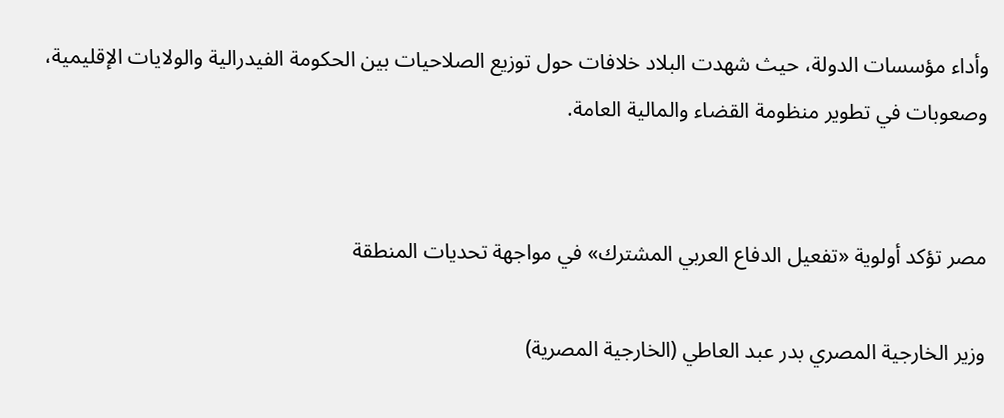وأداء مؤسسات الدولة، حيث شهدت البلاد خلافات حول توزيع الصلاحيات بين الحكومة الفيدرالية والولايات الإقليمية، وصعوبات في تطوير منظومة القضاء والمالية العامة.


مصر تؤكد أولوية «تفعيل الدفاع العربي المشترك» في مواجهة تحديات المنطقة

وزير الخارجية المصري بدر عبد العاطي (الخارجية المصرية)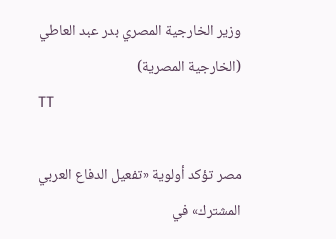وزير الخارجية المصري بدر عبد العاطي (الخارجية المصرية)
TT

مصر تؤكد أولوية «تفعيل الدفاع العربي المشترك» في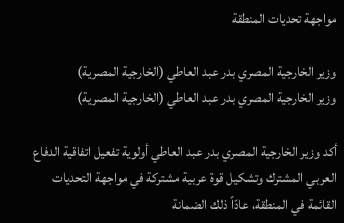مواجهة تحديات المنطقة

وزير الخارجية المصري بدر عبد العاطي (الخارجية المصرية)
وزير الخارجية المصري بدر عبد العاطي (الخارجية المصرية)

أكد وزير الخارجية المصري بدر عبد العاطي أولوية تفعيل اتفاقية الدفاع العربي المشترك وتشكيل قوة عربية مشتركة في مواجهة التحديات القائمة في المنطقة، عادّاً ذلك الضمانة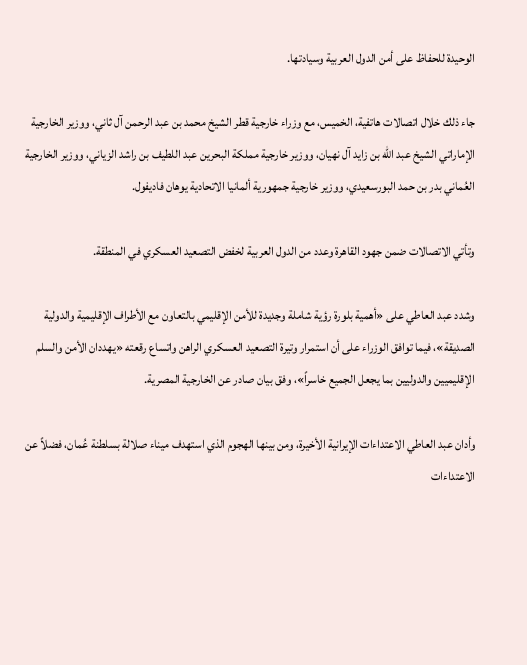الوحيدة للحفاظ على أمن الدول العربية وسيادتها.

جاء ذلك خلال اتصالات هاتفية، الخميس، مع وزراء خارجية قطر الشيخ محمد بن عبد الرحمن آل ثاني، ووزير الخارجية الإماراتي الشيخ عبد الله بن زايد آل نهيان، ووزير خارجية مملكة البحرين عبد اللطيف بن راشد الزياني، ووزير الخارجية العُماني بدر بن حمد البورسعيدي، ووزير خارجية جمهورية ألمانيا الاتحادية يوهان فاديفول.

وتأتي الاتصالات ضمن جهود القاهرة وعدد من الدول العربية لخفض التصعيد العسكري في المنطقة.

وشدد عبد العاطي على «أهمية بلورة رؤية شاملة وجديدة للأمن الإقليمي بالتعاون مع الأطراف الإقليمية والدولية الصديقة»، فيما توافق الوزراء على أن استمرار وتيرة التصعيد العسكري الراهن واتساع رقعته «يهددان الأمن والسلم الإقليميين والدوليين بما يجعل الجميع خاسراً»، وفق بيان صادر عن الخارجية المصرية.

وأدان عبد العاطي الاعتداءات الإيرانية الأخيرة، ومن بينها الهجوم الذي استهدف ميناء صلالة بسلطنة عُمان، فضلاً عن الاعتداءات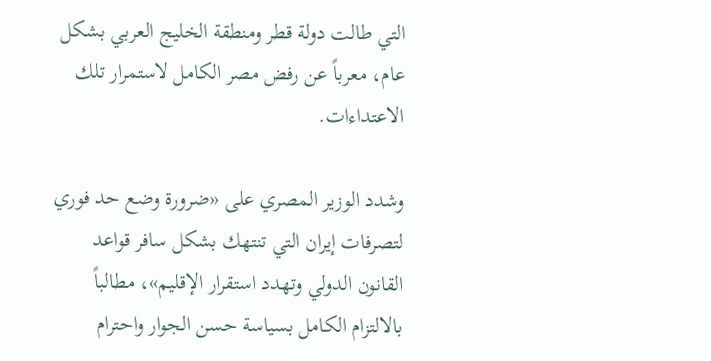التي طالت دولة قطر ومنطقة الخليج العربي بشكل عام، معرباً عن رفض مصر الكامل لاستمرار تلك الاعتداءات.

وشدد الوزير المصري على «ضرورة وضع حد فوري لتصرفات إيران التي تنتهك بشكل سافر قواعد القانون الدولي وتهدد استقرار الإقليم»، مطالباً بالالتزام الكامل بسياسة حسن الجوار واحترام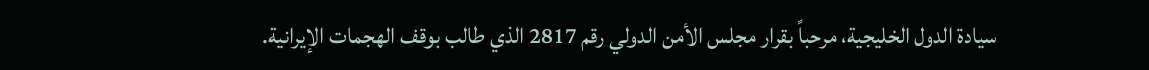سيادة الدول الخليجية، مرحباً بقرار مجلس الأمن الدولي رقم 2817 الذي طالب بوقف الهجمات الإيرانية.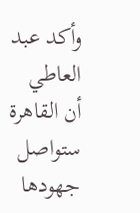وأكد عبد العاطي أن القاهرة ستواصل جهودها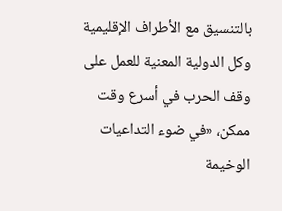بالتنسيق مع الأطراف الإقليمية وكل الدولية المعنية للعمل على وقف الحرب في أسرع وقت ممكن، «في ضوء التداعيات الوخيمة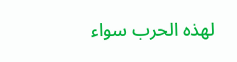لهذه الحرب سواء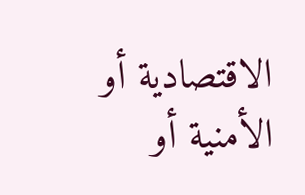الاقتصادية أو الأمنية أو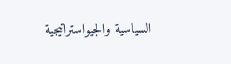السياسية والجيواستراتيجية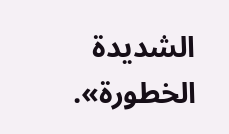الشديدة الخطورة».